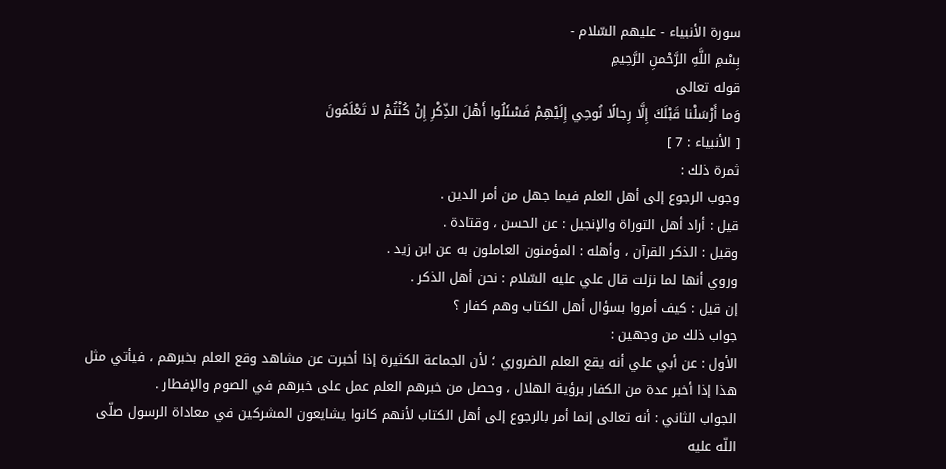سورة الأنبياء - عليهم السّلام -
بِسْمِ اللَّهِ الرَّحْمنِ الرَّحِيمِ
قوله تعالى
وَما أَرْسَلْنا قَبْلَكَ إِلَّا رِجالًا نُوحِي إِلَيْهِمْ فَسْئَلُوا أَهْلَ الذِّكْرِ إِنْ كُنْتُمْ لا تَعْلَمُونَ
[ الأنبياء : 7 ]
ثمرة ذلك :
وجوب الرجوع إلى أهل العلم فيما جهل من أمر الدين .
قيل : أراد أهل التوراة والإنجيل : عن الحسن ، وقتادة .
وقيل : الذكر القرآن ، وأهله : المؤمنون العاملون به عن ابن زيد .
وروي أنها لما نزلت قال علي عليه السّلام : نحن أهل الذكر .
إن قيل : كيف أمروا بسؤال أهل الكتاب وهم كفار ؟
جواب ذلك من وجهين :
الأول : عن أبي علي أنه يقع العلم الضروري ؛ لأن الجماعة الكثيرة إذا أخبرت عن مشاهد وقع العلم بخبرهم ، فيأتي مثل هذا إذا أخبر عدة من الكفار برؤية الهلال ، وحصل من خبرهم العلم عمل على خبرهم في الصوم والإفطار .
الجواب الثاني : أنه تعالى إنما أمر بالرجوع إلى أهل الكتاب لأنهم كانوا يشايعون المشركين في معاداة الرسول صلّى اللّه عليه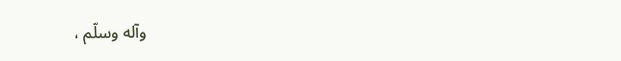وآله وسلّم ،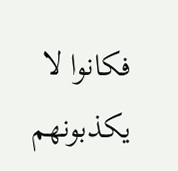فكانوا لا يكذبونهم